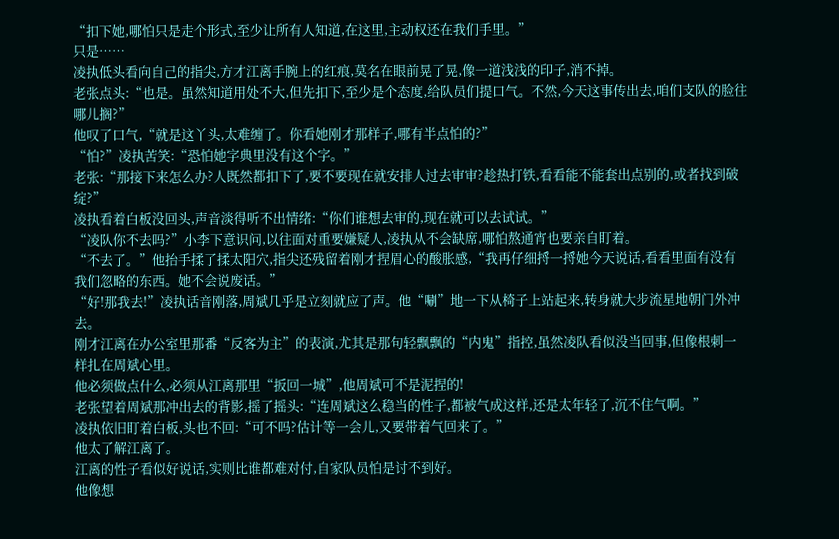“扣下她,哪怕只是走个形式,至少让所有人知道,在这里,主动权还在我们手里。”
只是……
凌执低头看向自己的指尖,方才江离手腕上的红痕,莫名在眼前晃了晃,像一道浅浅的印子,消不掉。
老张点头:“也是。虽然知道用处不大,但先扣下,至少是个态度,给队员们提口气。不然,今天这事传出去,咱们支队的脸往哪儿搁?”
他叹了口气,“就是这丫头,太难缠了。你看她刚才那样子,哪有半点怕的?”
“怕?”凌执苦笑:“恐怕她字典里没有这个字。”
老张:“那接下来怎么办?人既然都扣下了,要不要现在就安排人过去审审?趁热打铁,看看能不能套出点别的,或者找到破绽?”
凌执看着白板没回头,声音淡得听不出情绪:“你们谁想去审的,现在就可以去试试。”
“凌队你不去吗?”小李下意识问,以往面对重要嫌疑人,凌执从不会缺席,哪怕熬通宵也要亲自盯着。
“不去了。”他抬手揉了揉太阳穴,指尖还残留着刚才捏眉心的酸胀感,“我再仔细捋一捋她今天说话,看看里面有没有我们忽略的东西。她不会说废话。”
“好!那我去!”凌执话音刚落,周斌几乎是立刻就应了声。他“唰”地一下从椅子上站起来,转身就大步流星地朝门外冲去。
刚才江离在办公室里那番“反客为主”的表演,尤其是那句轻飘飘的“内鬼”指控,虽然凌队看似没当回事,但像根刺一样扎在周斌心里。
他必须做点什么,必须从江离那里“扳回一城”,他周斌可不是泥捏的!
老张望着周斌那冲出去的背影,摇了摇头:“连周斌这么稳当的性子,都被气成这样,还是太年轻了,沉不住气啊。”
凌执依旧盯着白板,头也不回:“可不吗?估计等一会儿,又要带着气回来了。”
他太了解江离了。
江离的性子看似好说话,实则比谁都难对付,自家队员怕是讨不到好。
他像想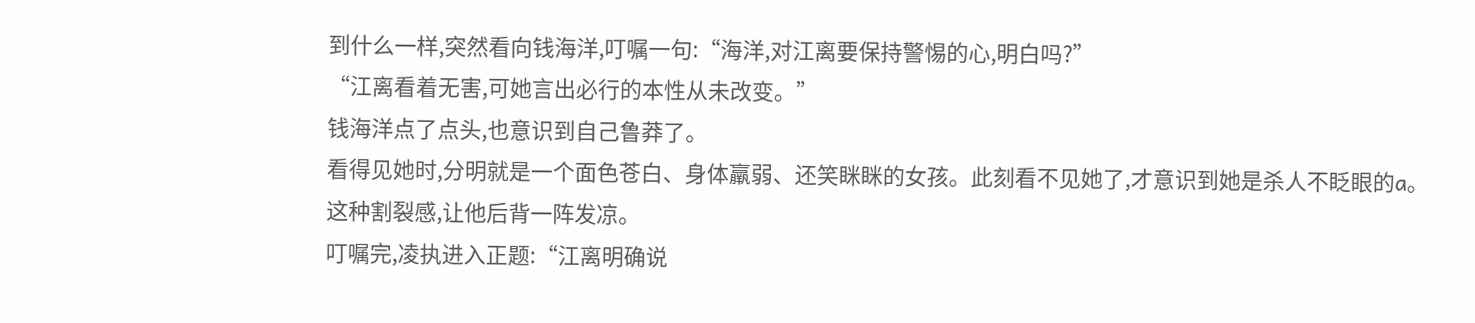到什么一样,突然看向钱海洋,叮嘱一句:“海洋,对江离要保持警惕的心,明白吗?”
“江离看着无害,可她言出必行的本性从未改变。”
钱海洋点了点头,也意识到自己鲁莽了。
看得见她时,分明就是一个面色苍白、身体羸弱、还笑眯眯的女孩。此刻看不见她了,才意识到她是杀人不眨眼的a。
这种割裂感,让他后背一阵发凉。
叮嘱完,凌执进入正题:“江离明确说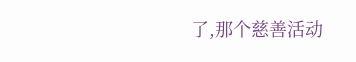了,那个慈善活动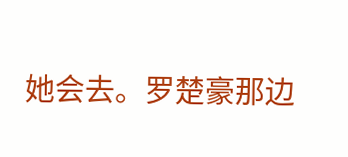她会去。罗楚豪那边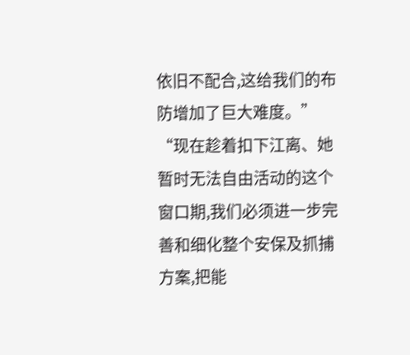依旧不配合,这给我们的布防增加了巨大难度。”
“现在趁着扣下江离、她暂时无法自由活动的这个窗口期,我们必须进一步完善和细化整个安保及抓捕方案,把能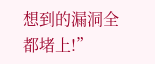想到的漏洞全都堵上!”